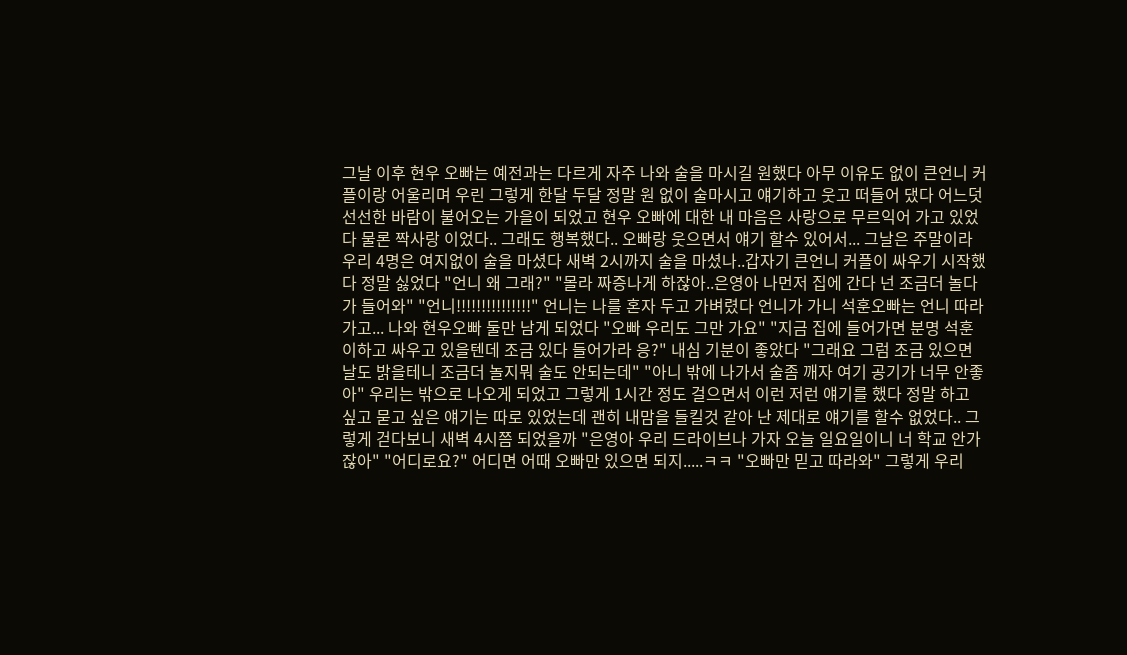그날 이후 현우 오빠는 예전과는 다르게 자주 나와 술을 마시길 원했다 아무 이유도 없이 큰언니 커플이랑 어울리며 우린 그렇게 한달 두달 정말 원 없이 술마시고 얘기하고 웃고 떠들어 댔다 어느덧 선선한 바람이 불어오는 가을이 되었고 현우 오빠에 대한 내 마음은 사랑으로 무르익어 가고 있었다 물론 짝사랑 이었다.. 그래도 행복했다.. 오빠랑 웃으면서 얘기 할수 있어서... 그날은 주말이라 우리 4명은 여지없이 술을 마셨다 새벽 2시까지 술을 마셨나..갑자기 큰언니 커플이 싸우기 시작했다 정말 싫었다 "언니 왜 그래?" "몰라 짜증나게 하잖아..은영아 나먼저 집에 간다 넌 조금더 놀다가 들어와" "언니!!!!!!!!!!!!!!!" 언니는 나를 혼자 두고 가벼렸다 언니가 가니 석훈오빠는 언니 따라가고... 나와 현우오빠 둘만 남게 되었다 "오빠 우리도 그만 가요" "지금 집에 들어가면 분명 석훈이하고 싸우고 있을텐데 조금 있다 들어가라 응?" 내심 기분이 좋았다 "그래요 그럼 조금 있으면 날도 밝을테니 조금더 놀지뭐 술도 안되는데" "아니 밖에 나가서 술좀 깨자 여기 공기가 너무 안좋아" 우리는 밖으로 나오게 되었고 그렇게 1시간 정도 걸으면서 이런 저런 얘기를 했다 정말 하고 싶고 묻고 싶은 얘기는 따로 있었는데 괜히 내맘을 들킬것 같아 난 제대로 얘기를 할수 없었다.. 그렇게 걷다보니 새벽 4시쯤 되었을까 "은영아 우리 드라이브나 가자 오늘 일요일이니 너 학교 안가잖아" "어디로요?" 어디면 어때 오빠만 있으면 되지.....ㅋㅋ "오빠만 믿고 따라와" 그렇게 우리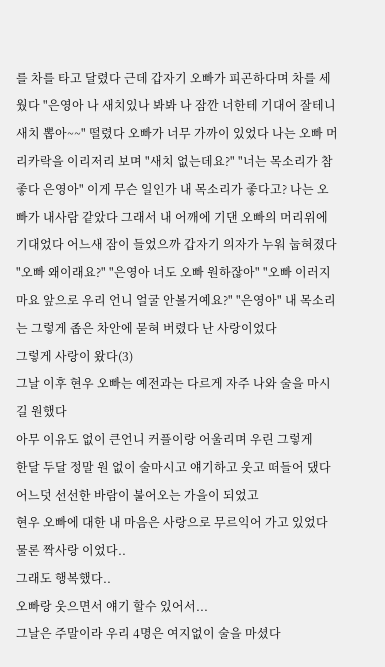를 차를 타고 달렸다 근데 갑자기 오빠가 피곤하다며 차를 세웠다 "은영아 나 새치있나 봐봐 나 잠깐 너한테 기대어 잘테니 새치 뽑아~~" 떨렸다 오빠가 너무 가까이 있었다 나는 오빠 머리카락을 이리저리 보며 "새치 없는데요?" "너는 목소리가 참좋다 은영아" 이게 무슨 일인가 내 목소리가 좋다고? 나는 오빠가 내사람 같았다 그래서 내 어깨에 기댄 오빠의 머리위에 기대었다 어느새 잠이 들었으까 갑자기 의자가 누워 눕혀졌다 "오빠 왜이래요?" "은영아 너도 오빠 원하잖아" "오빠 이러지마요 앞으로 우리 언니 얼굴 안볼거예요?" "은영아" 내 목소리는 그렇게 좁은 차안에 묻혀 버렸다 난 사랑이었다
그렇게 사랑이 왔다(3)
그날 이후 현우 오빠는 예전과는 다르게 자주 나와 술을 마시길 원했다
아무 이유도 없이 큰언니 커플이랑 어울리며 우린 그렇게
한달 두달 정말 원 없이 술마시고 얘기하고 웃고 떠들어 댔다
어느덧 선선한 바람이 불어오는 가을이 되었고
현우 오빠에 대한 내 마음은 사랑으로 무르익어 가고 있었다
물론 짝사랑 이었다..
그래도 행복했다..
오빠랑 웃으면서 얘기 할수 있어서...
그날은 주말이라 우리 4명은 여지없이 술을 마셨다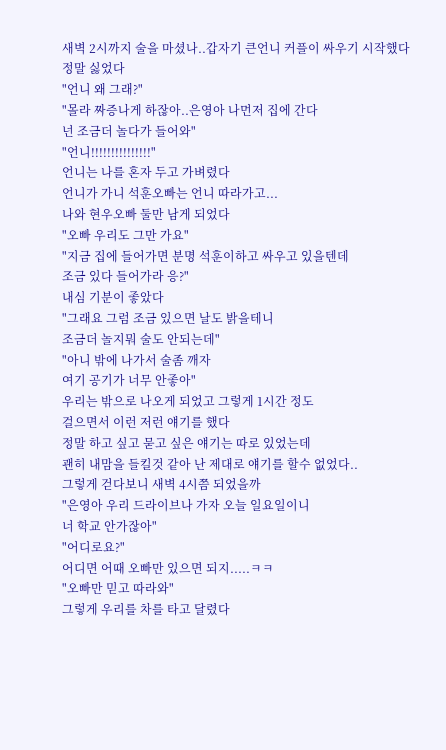새벽 2시까지 술을 마셨나..갑자기 큰언니 커플이 싸우기 시작했다
정말 싫었다
"언니 왜 그래?"
"몰라 짜증나게 하잖아..은영아 나먼저 집에 간다
넌 조금더 놀다가 들어와"
"언니!!!!!!!!!!!!!!!"
언니는 나를 혼자 두고 가벼렸다
언니가 가니 석훈오빠는 언니 따라가고...
나와 현우오빠 둘만 남게 되었다
"오빠 우리도 그만 가요"
"지금 집에 들어가면 분명 석훈이하고 싸우고 있을텐데
조금 있다 들어가라 응?"
내심 기분이 좋았다
"그래요 그럼 조금 있으면 날도 밝을테니
조금더 놀지뭐 술도 안되는데"
"아니 밖에 나가서 술좀 깨자
여기 공기가 너무 안좋아"
우리는 밖으로 나오게 되었고 그렇게 1시간 정도
걸으면서 이런 저런 얘기를 했다
정말 하고 싶고 묻고 싶은 얘기는 따로 있었는데
괜히 내맘을 들킬것 같아 난 제대로 얘기를 할수 없었다..
그렇게 걷다보니 새벽 4시쯤 되었을까
"은영아 우리 드라이브나 가자 오늘 일요일이니
너 학교 안가잖아"
"어디로요?"
어디면 어때 오빠만 있으면 되지.....ㅋㅋ
"오빠만 믿고 따라와"
그렇게 우리를 차를 타고 달렸다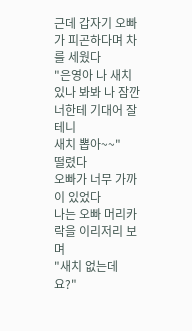근데 갑자기 오빠가 피곤하다며 차를 세웠다
"은영아 나 새치있나 봐봐 나 잠깐 너한테 기대어 잘테니
새치 뽑아~~"
떨렸다
오빠가 너무 가까이 있었다
나는 오빠 머리카락을 이리저리 보며
"새치 없는데요?"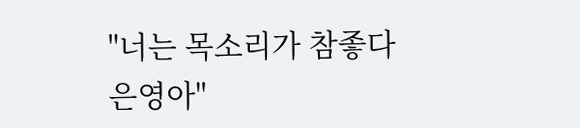"너는 목소리가 참좋다 은영아"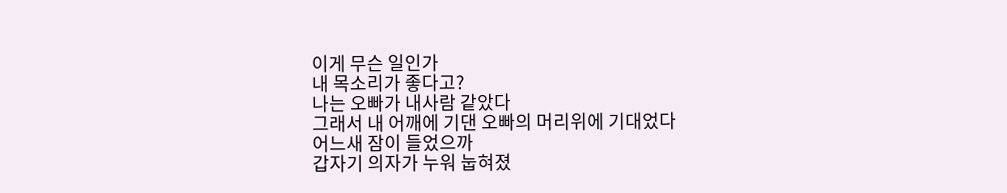이게 무슨 일인가
내 목소리가 좋다고?
나는 오빠가 내사람 같았다
그래서 내 어깨에 기댄 오빠의 머리위에 기대었다
어느새 잠이 들었으까
갑자기 의자가 누워 눕혀졌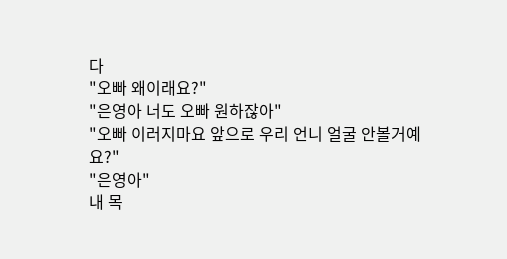다
"오빠 왜이래요?"
"은영아 너도 오빠 원하잖아"
"오빠 이러지마요 앞으로 우리 언니 얼굴 안볼거예요?"
"은영아"
내 목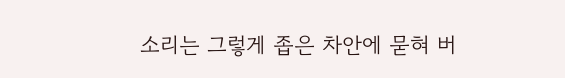소리는 그렇게 좁은 차안에 묻혀 버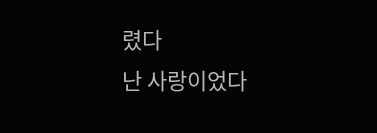렸다
난 사랑이었다